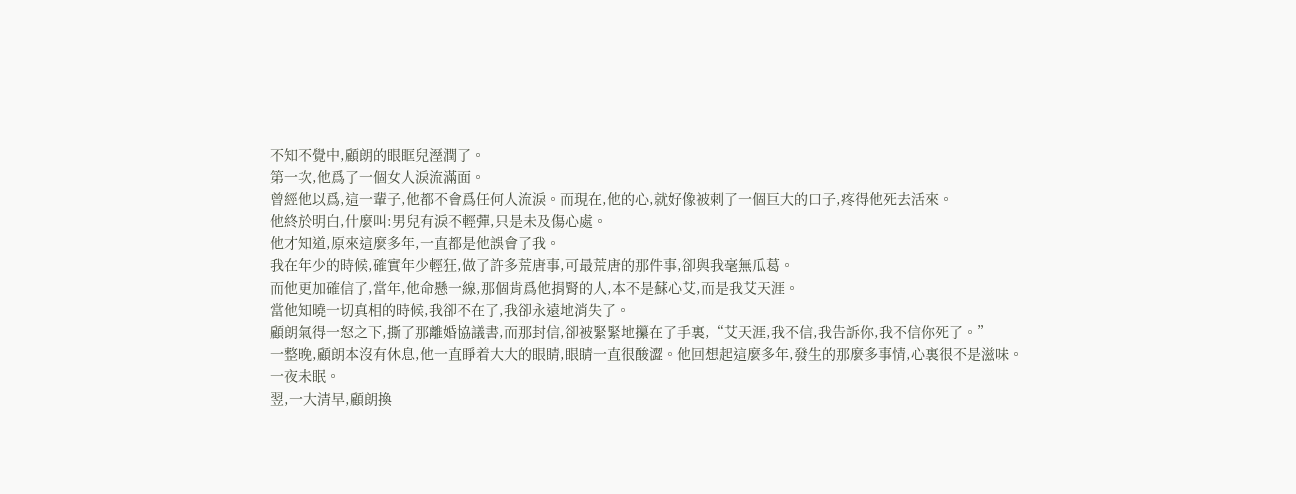不知不覺中,顧朗的眼眶兒溼潤了。
第一次,他爲了一個女人淚流滿面。
曾經他以爲,這一輩子,他都不會爲任何人流淚。而現在,他的心,就好像被刺了一個巨大的口子,疼得他死去活來。
他終於明白,什麼叫:男兒有淚不輕彈,只是未及傷心處。
他才知道,原來這麼多年,一直都是他誤會了我。
我在年少的時候,確實年少輕狂,做了許多荒唐事,可最荒唐的那件事,卻與我毫無瓜葛。
而他更加確信了,當年,他命懸一線,那個肯爲他捐腎的人,本不是蘇心艾,而是我艾天涯。
當他知曉一切真相的時候,我卻不在了,我卻永遠地消失了。
顧朗氣得一怒之下,撕了那離婚協議書,而那封信,卻被緊緊地攥在了手裏,“艾天涯,我不信,我告訴你,我不信你死了。”
一整晚,顧朗本沒有休息,他一直睜着大大的眼睛,眼睛一直很酸澀。他回想起這麼多年,發生的那麼多事情,心裏很不是滋味。
一夜未眠。
翌,一大清早,顧朗換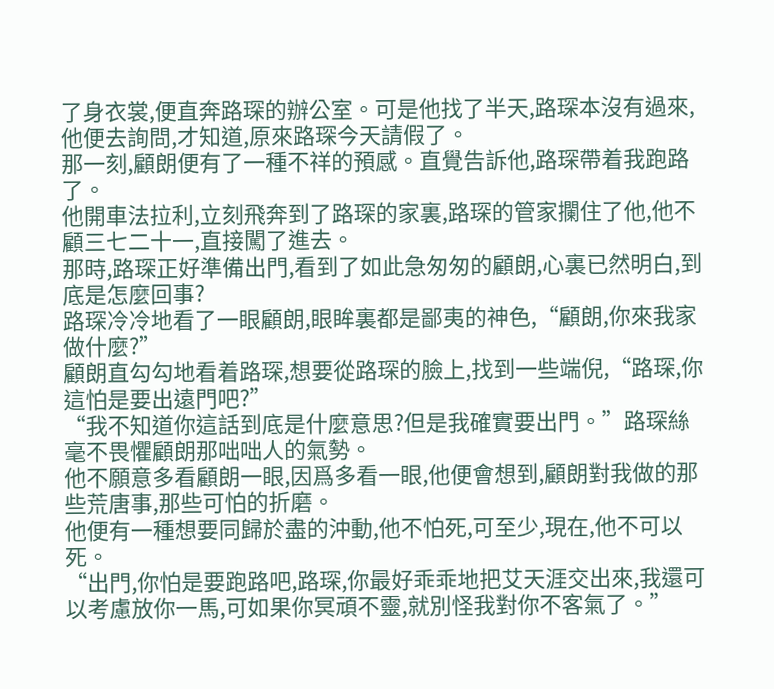了身衣裳,便直奔路琛的辦公室。可是他找了半天,路琛本沒有過來,他便去詢問,才知道,原來路琛今天請假了。
那一刻,顧朗便有了一種不祥的預感。直覺告訴他,路琛帶着我跑路了。
他開車法拉利,立刻飛奔到了路琛的家裏,路琛的管家攔住了他,他不顧三七二十一,直接闖了進去。
那時,路琛正好準備出門,看到了如此急匆匆的顧朗,心裏已然明白,到底是怎麼回事?
路琛冷冷地看了一眼顧朗,眼眸裏都是鄙夷的神色,“顧朗,你來我家做什麼?”
顧朗直勾勾地看着路琛,想要從路琛的臉上,找到一些端倪,“路琛,你這怕是要出遠門吧?”
“我不知道你這話到底是什麼意思?但是我確實要出門。”路琛絲毫不畏懼顧朗那咄咄人的氣勢。
他不願意多看顧朗一眼,因爲多看一眼,他便會想到,顧朗對我做的那些荒唐事,那些可怕的折磨。
他便有一種想要同歸於盡的沖動,他不怕死,可至少,現在,他不可以死。
“出門,你怕是要跑路吧,路琛,你最好乖乖地把艾天涯交出來,我還可以考慮放你一馬,可如果你冥頑不靈,就別怪我對你不客氣了。”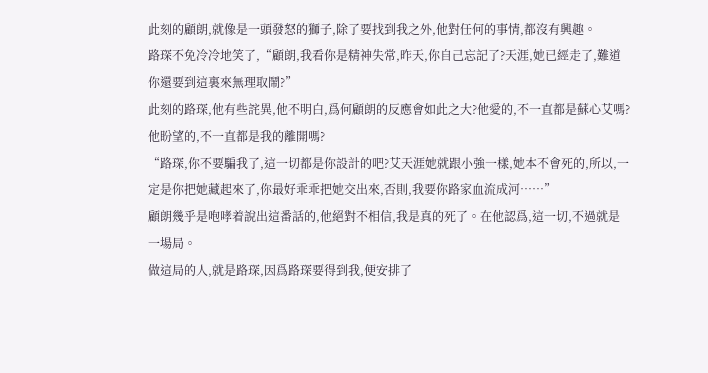此刻的顧朗,就像是一頭發怒的獅子,除了要找到我之外,他對任何的事情,都沒有興趣。
路琛不免冷冷地笑了,“顧朗,我看你是精神失常,昨天,你自己忘記了?天涯,她已經走了,難道你還要到這裏來無理取鬧?”
此刻的路琛,他有些詫異,他不明白,爲何顧朗的反應會如此之大?他愛的,不一直都是蘇心艾嗎?
他盼望的,不一直都是我的離開嗎?
“路琛,你不要騙我了,這一切都是你設計的吧?艾天涯她就跟小強一樣,她本不會死的,所以,一定是你把她藏起來了,你最好乖乖把她交出來,否則,我要你路家血流成河……”
顧朗幾乎是咆哮着說出這番話的,他絕對不相信,我是真的死了。在他認爲,這一切,不過就是一場局。
做這局的人,就是路琛,因爲路琛要得到我,便安排了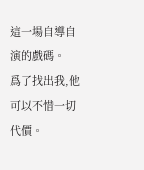這一場自導自演的戲碼。
爲了找出我,他可以不惜一切代價。